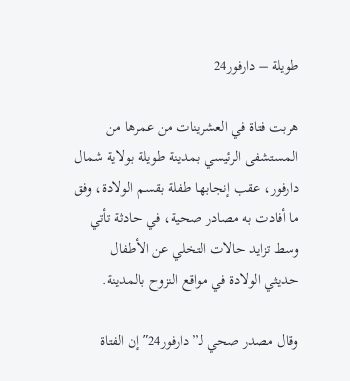طويلة – دارفور24

هربت فتاة في العشرينات من عمرها من المستشفى الرئيسي بمدينة طويلة بولاية شمال دارفور، عقب إنجابها طفلة بقسم الولادة، وفق ما أفادت به مصادر صحية، في حادثة تأتي وسط تزايد حالات التخلي عن الأطفال حديثي الولادة في مواقع النزوح بالمدينة.

وقال مصدر صحي لـ”دارفور24″ إن الفتاة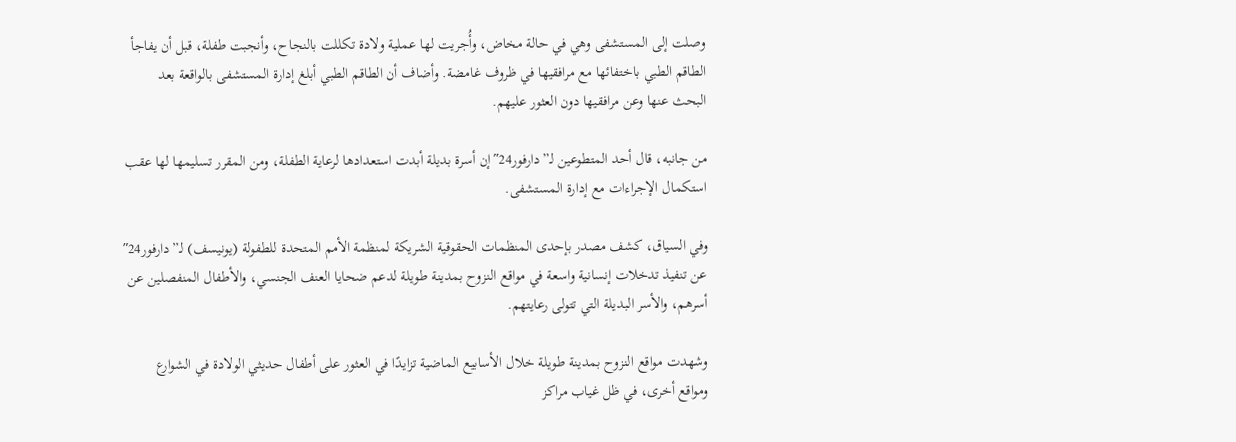وصلت إلى المستشفى وهي في حالة مخاض، وأُجريت لها عملية ولادة تكللت بالنجاح، وأنجبت طفلة، قبل أن يفاجأ الطاقم الطبي باختفائها مع مرافقيها في ظروف غامضة. وأضاف أن الطاقم الطبي أبلغ إدارة المستشفى بالواقعة بعد البحث عنها وعن مرافقيها دون العثور عليهم.

من جانبه، قال أحد المتطوعين لـ”دارفور24″ إن أسرة بديلة أبدت استعدادها لرعاية الطفلة، ومن المقرر تسليمها لها عقب استكمال الإجراءات مع إدارة المستشفى.

وفي السياق، كشف مصدر بإحدى المنظمات الحقوقية الشريكة لمنظمة الأمم المتحدة للطفولة (يونيسف) لـ”دارفور24″ عن تنفيذ تدخلات إنسانية واسعة في مواقع النزوح بمدينة طويلة لدعم ضحايا العنف الجنسي، والأطفال المنفصلين عن أسرهم، والأسر البديلة التي تتولى رعايتهم.

وشهدت مواقع النزوح بمدينة طويلة خلال الأسابيع الماضية تزايدًا في العثور على أطفال حديثي الولادة في الشوارع ومواقع أخرى، في ظل غياب مراكز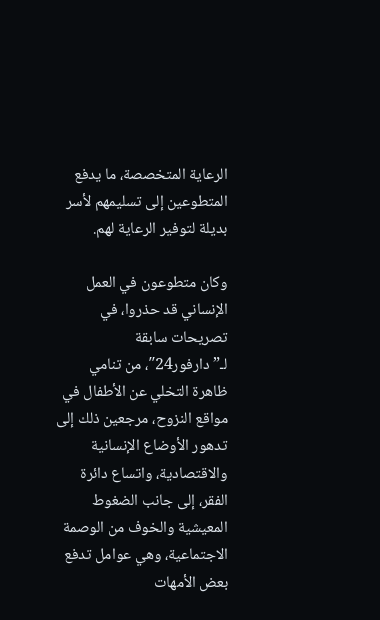الرعاية المتخصصة، ما يدفع المتطوعين إلى تسليمهم لأسر بديلة لتوفير الرعاية لهم.

وكان متطوعون في العمل الإنساني قد حذروا، في تصريحات سابقة لـ”دارفور24″، من تنامي ظاهرة التخلي عن الأطفال في مواقع النزوح، مرجعين ذلك إلى تدهور الأوضاع الإنسانية والاقتصادية، واتساع دائرة الفقر، إلى جانب الضغوط المعيشية والخوف من الوصمة الاجتماعية، وهي عوامل تدفع بعض الأمهات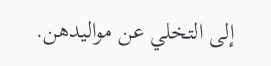إلى التخلي عن مواليدهن.